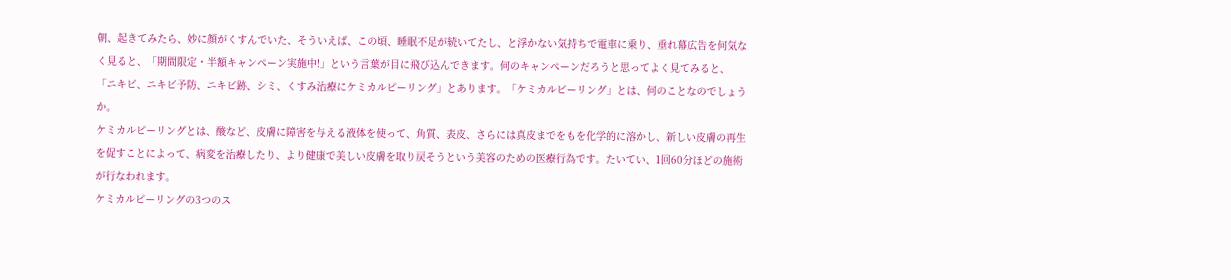朝、起きてみたら、妙に顔がくすんでいた、そういえば、この頃、睡眠不足が続いてたし、と浮かない気持ちで電車に乗り、垂れ幕広告を何気なく見ると、「期間限定・半額キャンペーン実施中!」という言葉が目に飛び込んできます。何のキャンペーンだろうと思ってよく見てみると、「ニキビ、ニキビ予防、ニキビ跡、シミ、くすみ治療にケミカルピーリング」とあります。「ケミカルピーリング」とは、何のことなのでしょうか。
ケミカルピーリングとは、酸など、皮膚に障害を与える液体を使って、角質、表皮、さらには真皮までをもを化学的に溶かし、新しい皮膚の再生を促すことによって、病変を治療したり、より健康で美しい皮膚を取り戻そうという美容のための医療行為です。たいてい、1回60分ほどの施術が行なわれます。
ケミカルピーリングの3つのス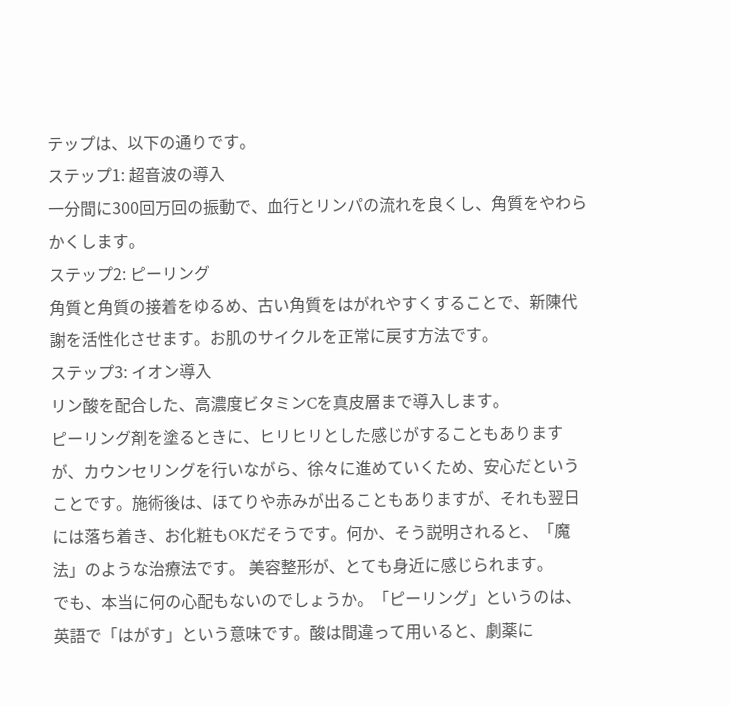テップは、以下の通りです。
ステップ1: 超音波の導入
一分間に300回万回の振動で、血行とリンパの流れを良くし、角質をやわらかくします。
ステップ2: ピーリング
角質と角質の接着をゆるめ、古い角質をはがれやすくすることで、新陳代謝を活性化させます。お肌のサイクルを正常に戻す方法です。
ステップ3: イオン導入
リン酸を配合した、高濃度ビタミンCを真皮層まで導入します。
ピーリング剤を塗るときに、ヒリヒリとした感じがすることもありますが、カウンセリングを行いながら、徐々に進めていくため、安心だということです。施術後は、ほてりや赤みが出ることもありますが、それも翌日には落ち着き、お化粧もOKだそうです。何か、そう説明されると、「魔法」のような治療法です。 美容整形が、とても身近に感じられます。
でも、本当に何の心配もないのでしょうか。「ピーリング」というのは、英語で「はがす」という意味です。酸は間違って用いると、劇薬に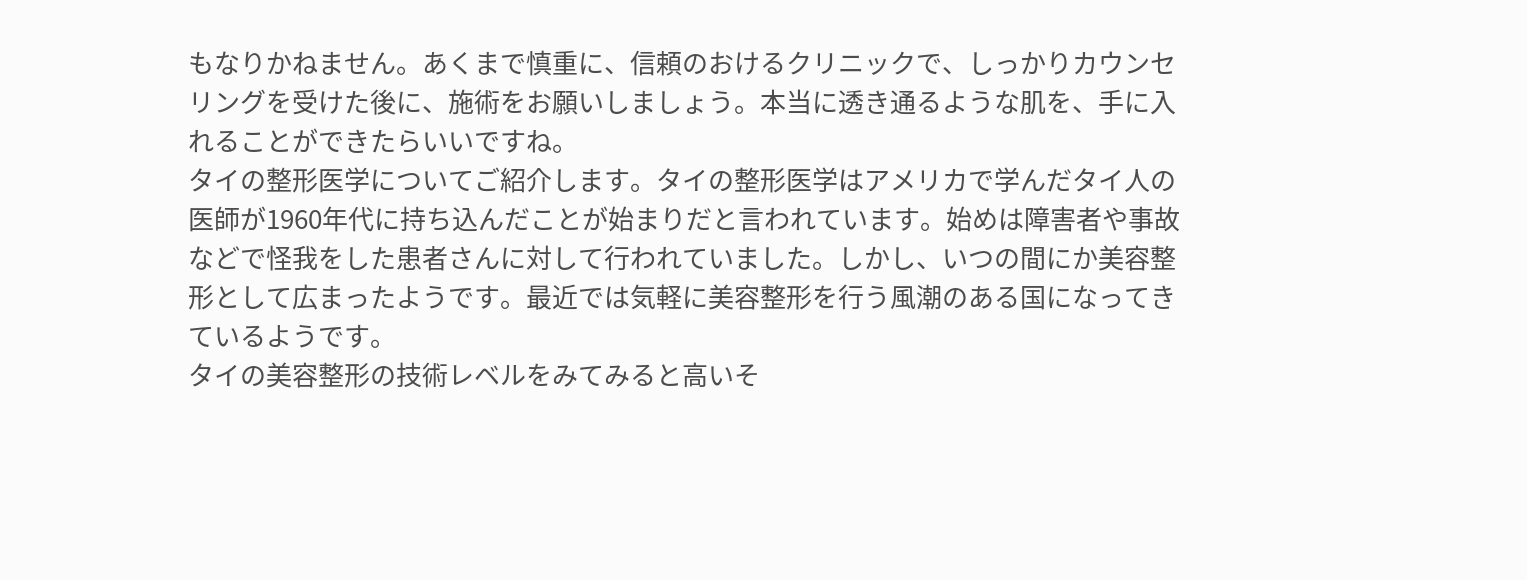もなりかねません。あくまで慎重に、信頼のおけるクリニックで、しっかりカウンセリングを受けた後に、施術をお願いしましょう。本当に透き通るような肌を、手に入れることができたらいいですね。
タイの整形医学についてご紹介します。タイの整形医学はアメリカで学んだタイ人の医師が1960年代に持ち込んだことが始まりだと言われています。始めは障害者や事故などで怪我をした患者さんに対して行われていました。しかし、いつの間にか美容整形として広まったようです。最近では気軽に美容整形を行う風潮のある国になってきているようです。
タイの美容整形の技術レベルをみてみると高いそ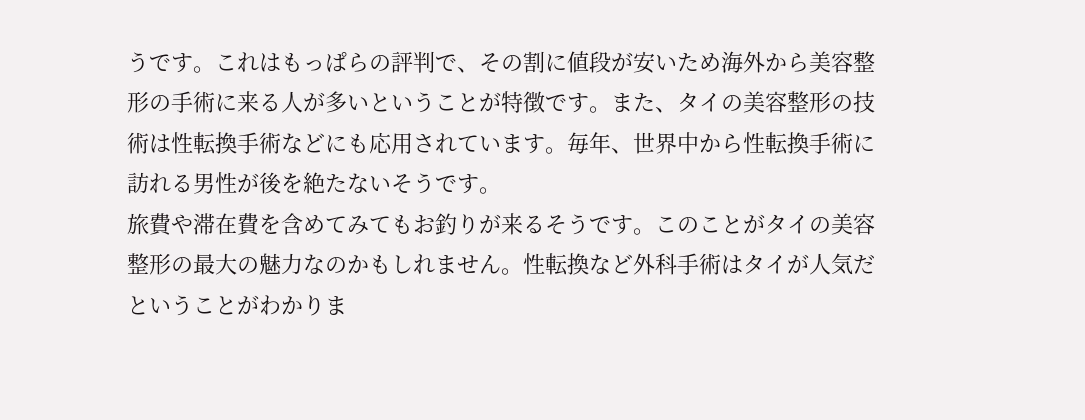うです。これはもっぱらの評判で、その割に値段が安いため海外から美容整形の手術に来る人が多いということが特徴です。また、タイの美容整形の技術は性転換手術などにも応用されています。毎年、世界中から性転換手術に訪れる男性が後を絶たないそうです。
旅費や滞在費を含めてみてもお釣りが来るそうです。このことがタイの美容整形の最大の魅力なのかもしれません。性転換など外科手術はタイが人気だということがわかりま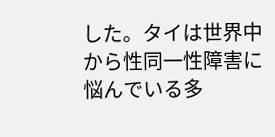した。タイは世界中から性同一性障害に悩んでいる多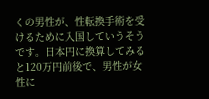くの男性が、性転換手術を受けるために入国していうそうです。日本円に換算してみると120万円前後で、男性が女性に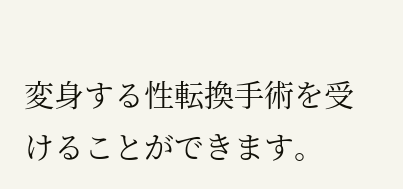変身する性転換手術を受けることができます。